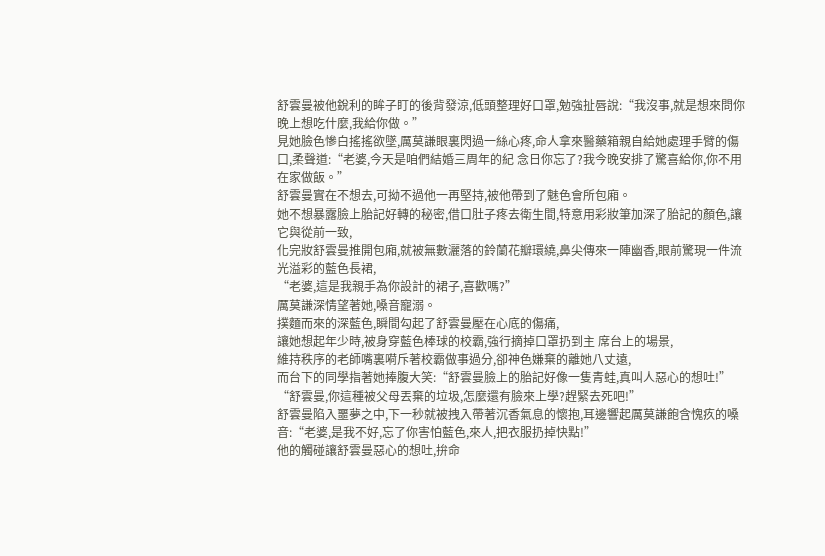舒雲曼被他銳利的眸子盯的後背發涼,低頭整理好口罩,勉強扯唇說:“我沒事,就是想來問你晚上想吃什麼,我給你做。”
見她臉色慘白搖搖欲墜,厲莫謙眼裏閃過一絲心疼,命人拿來醫藥箱親自給她處理手臂的傷口,柔聲道:“老婆,今天是咱們結婚三周年的紀 念日你忘了?我今晚安排了驚喜給你,你不用在家做飯。”
舒雲曼實在不想去,可拗不過他一再堅持,被他帶到了魅色會所包廂。
她不想暴露臉上胎記好轉的秘密,借口肚子疼去衛生間,特意用彩妝筆加深了胎記的顏色,讓它與從前一致,
化完妝舒雲曼推開包廂,就被無數灑落的鈴蘭花瓣環繞,鼻尖傳來一陣幽香,眼前驚現一件流光溢彩的藍色長裙,
“老婆,這是我親手為你設計的裙子,喜歡嗎?”
厲莫謙深情望著她,嗓音寵溺。
撲麵而來的深藍色,瞬間勾起了舒雲曼壓在心底的傷痛,
讓她想起年少時,被身穿藍色棒球的校霸,強行摘掉口罩扔到主 席台上的場景,
維持秩序的老師嘴裏嗬斥著校霸做事過分,卻神色嫌棄的離她八丈遠,
而台下的同學指著她捧腹大笑:“舒雲曼臉上的胎記好像一隻青蛙,真叫人惡心的想吐!”
“舒雲曼,你這種被父母丟棄的垃圾,怎麼還有臉來上學?趕緊去死吧!”
舒雲曼陷入噩夢之中,下一秒就被拽入帶著沉香氣息的懷抱,耳邊響起厲莫謙飽含愧疚的嗓音:“老婆,是我不好,忘了你害怕藍色,來人,把衣服扔掉快點!”
他的觸碰讓舒雲曼惡心的想吐,拚命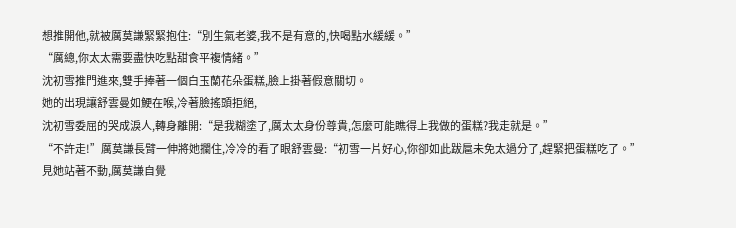想推開他,就被厲莫謙緊緊抱住:“別生氣老婆,我不是有意的,快喝點水緩緩。”
“厲總,你太太需要盡快吃點甜食平複情緒。”
沈初雪推門進來,雙手捧著一個白玉蘭花朵蛋糕,臉上掛著假意關切。
她的出現讓舒雲曼如鯁在喉,冷著臉搖頭拒絕,
沈初雪委屈的哭成淚人,轉身離開:“是我糊塗了,厲太太身份尊貴,怎麼可能瞧得上我做的蛋糕?我走就是。”
“不許走!”厲莫謙長臂一伸將她攔住,冷冷的看了眼舒雲曼:“初雪一片好心,你卻如此跋扈未免太過分了,趕緊把蛋糕吃了。”
見她站著不動,厲莫謙自覺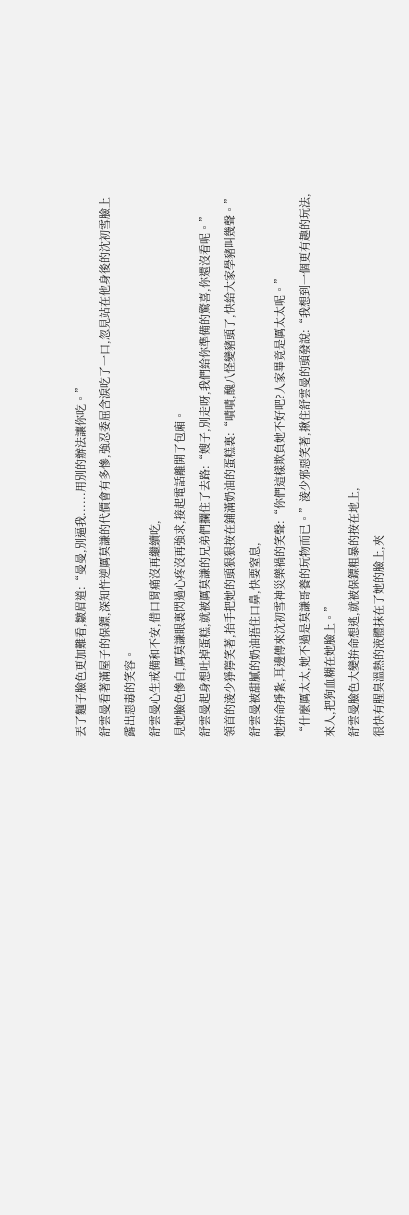丟了麵子臉色更加難看,皺眉道:“曼曼,別逼我......用別的辦法讓你吃。”
舒雲曼看著滿屋子的保鏢,深知忤逆厲莫謙的代價會有多慘,強忍委屈含淚吃了一口,忽見站在他身後的沈初雪臉上露出惡毒的笑容。
舒雲曼心生戒備和不安,借口胃痛沒再繼續吃,
見她臉色慘白,厲莫謙眼裏閃過心疼沒再強求,接起電話離開了包廂。
舒雲曼起身想吐掉蛋糕,就被厲莫謙的兄弟們攔住了去路:“嫂子,別走呀,我們給你準備的驚喜,你還沒看呢。”
領首的淩少猙獰笑著,抬手把她的頭狠狠按在鋪滿奶油的蛋糕裏:“嘖嘖,醜八怪變豬頭了,快給大家學豬叫幾聲。”
舒雲曼被甜膩的奶油捂住口鼻,快要窒息,
她拚命掙紮,耳邊傳來沈初雪神災樂禍的笑聲:“你們這樣欺負她不好吧?人家畢竟是厲太太呢。”
“什麼厲太太,她不過是莫謙哥養的玩物而已。”淩少邪惡笑著,揪住舒雲曼的頭發說:“我想到一個更有趣的玩法,來人,把狗血糊在她臉上。”
舒雲曼臉色大變拚命想逃,就被保鏢粗暴的按在地上,
很快有腥臭溫熱的液體抹在了她的臉上,夾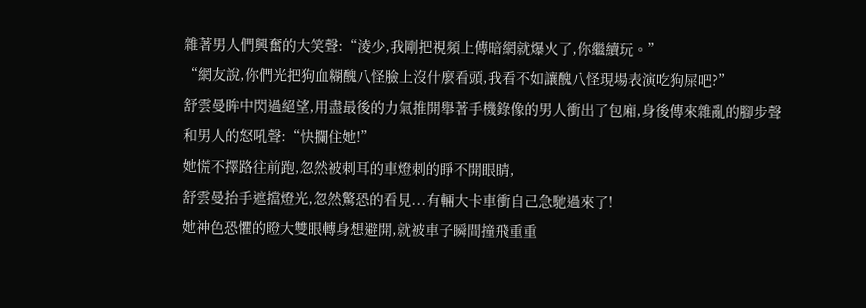雜著男人們興奮的大笑聲:“淩少,我剛把視頻上傳暗網就爆火了,你繼續玩。”
“網友說,你們光把狗血糊醜八怪臉上沒什麼看頭,我看不如讓醜八怪現場表演吃狗屎吧?”
舒雲曼眸中閃過絕望,用盡最後的力氣推開舉著手機錄像的男人衝出了包廂,身後傳來雜亂的腳步聲和男人的怒吼聲:“快攔住她!”
她慌不擇路往前跑,忽然被刺耳的車燈刺的睜不開眼睛,
舒雲曼抬手遮擋燈光,忽然驚恐的看見...有輛大卡車衝自己急馳過來了!
她神色恐懼的瞪大雙眼轉身想避開,就被車子瞬間撞飛重重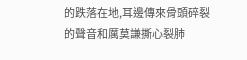的跌落在地,耳邊傳來骨頭碎裂的聲音和厲莫謙撕心裂肺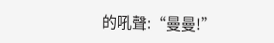的吼聲:“曼曼!”